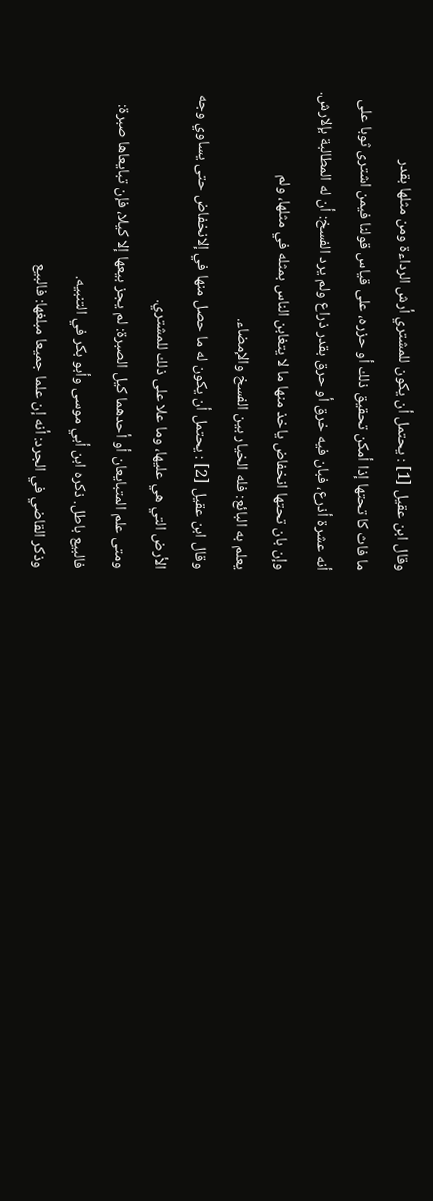وقال ابن عقيل [1] : يحتمل أن يكون للمشتري أرش الرداءة ومن مثلها بقدر
ما فاث كا تحتها إذا أمكن تحقيق ذلك أو حزره، على قياس قولنا فيمن اشترى ثوبا على أنه عشرة أذرع، فبان فيه خرق أو حرق بقدر ذراع ولم يرد الفسخ: أن له المطالبة بإلارش.
وإن بان تحتها انخفاض ياخذ منها ما لا يتغابن الناس بمثله في مثلها، ولم
يعلم به البائع: فله الخيار بين الفسخ والإمضاء.
وقال ابن عقيل [2] : يحتمل أن يكون له ما حصل منها في إلانخفاض حتى يساوي وجه الأرض التي هي عليها، وما علا على ذلك للمشتري.
ومتى علم المتبايعان أو أحدهما كيل الصبرة: لم يجز بيعها إلا كيلا، فإن تبايعاها صبرة: فالبيع باطل. ذكره ابن أبي موسى وأبو بكر في التنبيه.
وذكر القاضي في الجرد: أنه إن علما جميعا مبلغها: فالبيع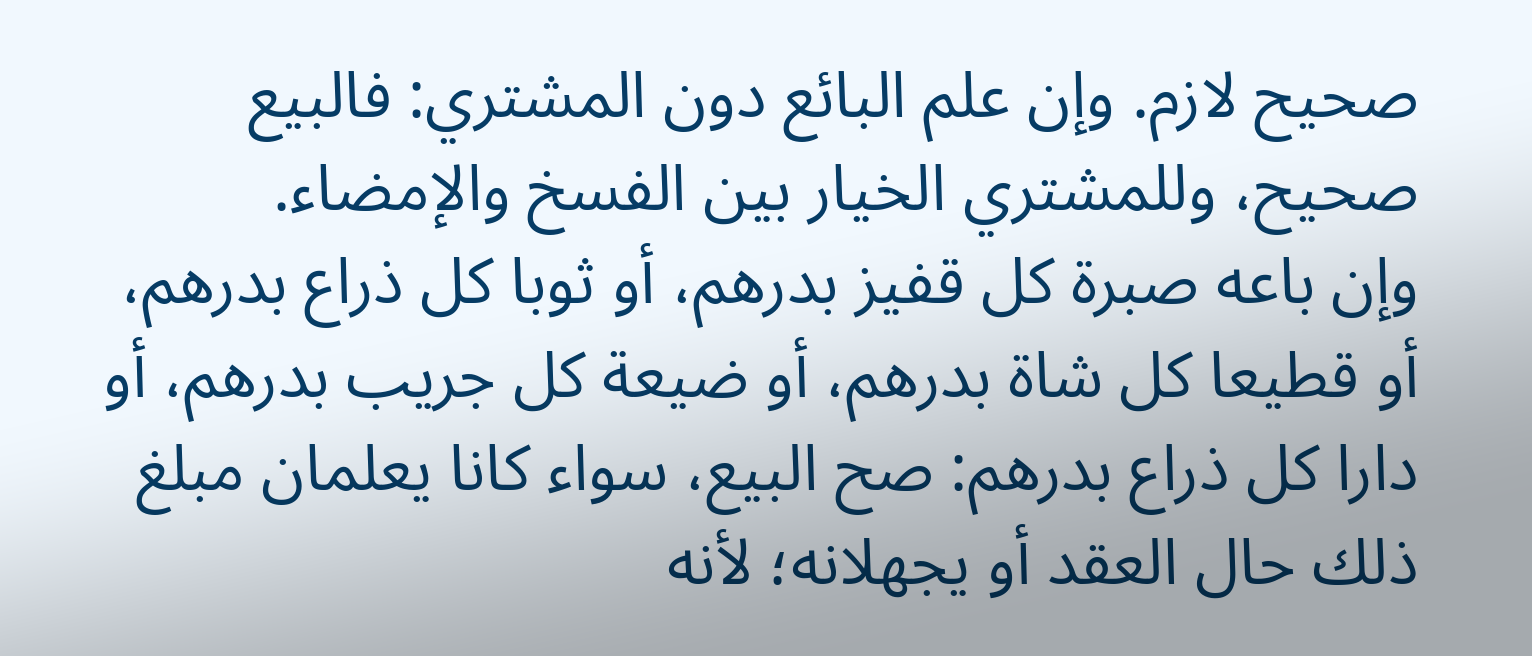صحيح لازم. وإن علم البائع دون المشتري: فالبيع صحيح، وللمشتري الخيار بين الفسخ والإمضاء.
وإن باعه صبرة كل قفيز بدرهم، أو ثوبا كل ذراع بدرهم، أو قطيعا كل شاة بدرهم، أو ضيعة كل جريب بدرهم، أو دارا كل ذراع بدرهم: صح البيع، سواء كانا يعلمان مبلغ ذلك حال العقد أو يجهلانه؛ لأنه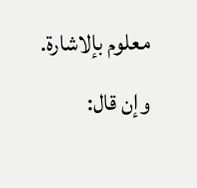معلوم بإلاشارة.
وإن قال: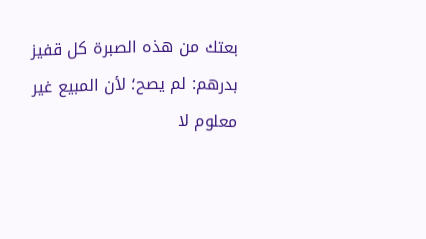بعتك من هذه الصبرة كل قفيز بدرهم: لم يصح؛ لأن المبيع غير معلوم لا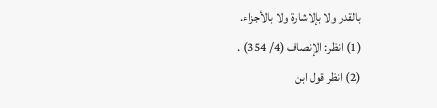بالقدر ولا بإلاشارة ولا بالأجزاء.
(1) انظر: الإنصاف (4/ 354) .
(2) انظر قول ابن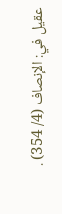عقيل في: الإنصاف (4/ 354) .